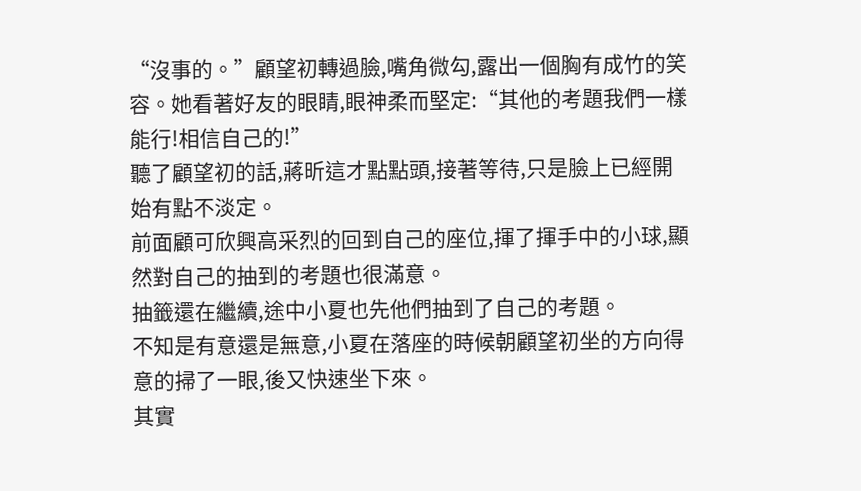“沒事的。”顧望初轉過臉,嘴角微勾,露出一個胸有成竹的笑容。她看著好友的眼睛,眼神柔而堅定:“其他的考題我們一樣能行!相信自己的!”
聽了顧望初的話,蔣昕這才點點頭,接著等待,只是臉上已經開始有點不淡定。
前面顧可欣興高采烈的回到自己的座位,揮了揮手中的小球,顯然對自己的抽到的考題也很滿意。
抽籤還在繼續,途中小夏也先他們抽到了自己的考題。
不知是有意還是無意,小夏在落座的時候朝顧望初坐的方向得意的掃了一眼,後又快速坐下來。
其實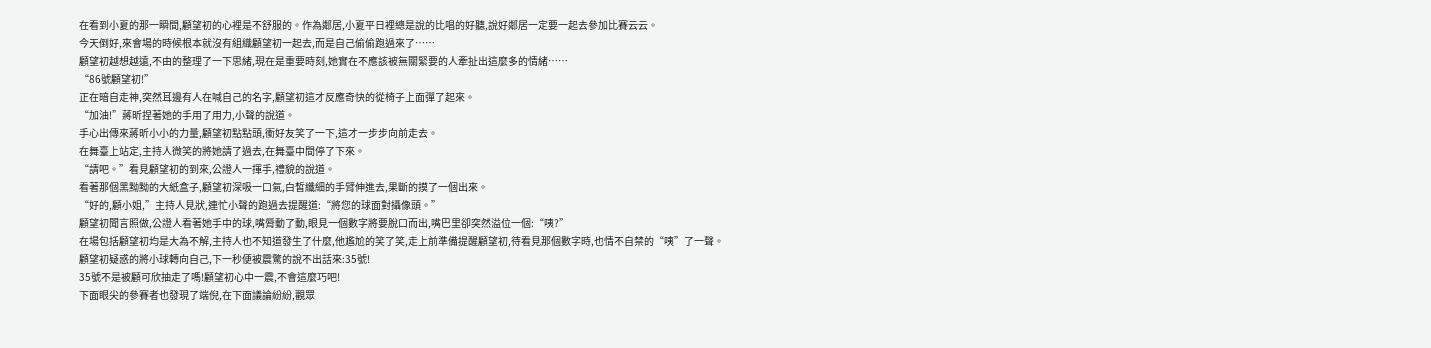在看到小夏的那一瞬間,顧望初的心裡是不舒服的。作為鄰居,小夏平日裡總是說的比唱的好聽,說好鄰居一定要一起去參加比賽云云。
今天倒好,來會場的時候根本就沒有組織顧望初一起去,而是自己偷偷跑過來了……
顧望初越想越遠,不由的整理了一下思緒,現在是重要時刻,她實在不應該被無關緊要的人牽扯出這麼多的情緒……
“86號顧望初!”
正在暗自走神,突然耳邊有人在喊自己的名字,顧望初這才反應奇快的從椅子上面彈了起來。
“加油!”蔣昕捏著她的手用了用力,小聲的說道。
手心出傳來蔣昕小小的力量,顧望初點點頭,衝好友笑了一下,這才一步步向前走去。
在舞臺上站定,主持人微笑的將她請了過去,在舞臺中間停了下來。
“請吧。”看見顧望初的到來,公證人一揮手,禮貌的說道。
看著那個黑黝黝的大紙盒子,顧望初深吸一口氣,白皙纖細的手臂伸進去,果斷的摸了一個出來。
“好的,顧小姐,”主持人見狀,連忙小聲的跑過去提醒道:“將您的球面對攝像頭。”
顧望初聞言照做,公證人看著她手中的球,嘴脣動了動,眼見一個數字將要脫口而出,嘴巴里卻突然溢位一個:“咦?”
在場包括顧望初均是大為不解,主持人也不知道發生了什麼,他尷尬的笑了笑,走上前準備提醒顧望初,待看見那個數字時,也情不自禁的“咦”了一聲。
顧望初疑惑的將小球轉向自己,下一秒便被震驚的說不出話來:35號!
35號不是被顧可欣抽走了嗎!顧望初心中一震,不會這麼巧吧!
下面眼尖的參賽者也發現了端倪,在下面議論紛紛,觀眾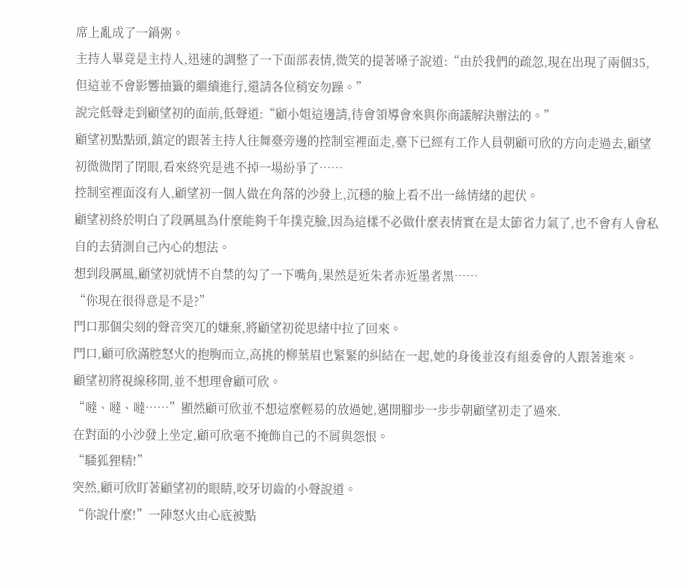席上亂成了一鍋粥。
主持人畢竟是主持人,迅速的調整了一下面部表情,微笑的提著嗓子說道:“由於我們的疏忽,現在出現了兩個35,但這並不會影響抽籤的繼續進行,還請各位稍安勿躁。”
說完低聲走到顧望初的面前,低聲道:“顧小姐這邊請,待會領導會來與你商議解決辦法的。”
顧望初點點頭,鎮定的跟著主持人往舞臺旁邊的控制室裡面走,臺下已經有工作人員朝顧可欣的方向走過去,顧望初微微閉了閉眼,看來終究是逃不掉一場紛爭了……
控制室裡面沒有人,顧望初一個人做在角落的沙發上,沉穩的臉上看不出一絲情緒的起伏。
顧望初終於明白了段厲風為什麼能夠千年撲克臉,因為這樣不必做什麼表情實在是太節省力氣了,也不會有人會私自的去猜測自己內心的想法。
想到段厲風,顧望初就情不自禁的勾了一下嘴角,果然是近朱者赤近墨者黑……
“你現在很得意是不是?”
門口那個尖刻的聲音突兀的嫌棄,將顧望初從思緒中拉了回來。
門口,顧可欣滿腔怒火的抱胸而立,高挑的柳葉眉也緊緊的糾結在一起,她的身後並沒有組委會的人跟著進來。
顧望初將視線移開,並不想理會顧可欣。
“噠、噠、噠……”顯然顧可欣並不想這麼輕易的放過她,邁開腳步一步步朝顧望初走了過來.
在對面的小沙發上坐定,顧可欣毫不掩飾自己的不屑與怨恨。
“騷狐狸精!”
突然,顧可欣盯著顧望初的眼睛,咬牙切齒的小聲說道。
“你說什麼!”一陣怒火由心底被點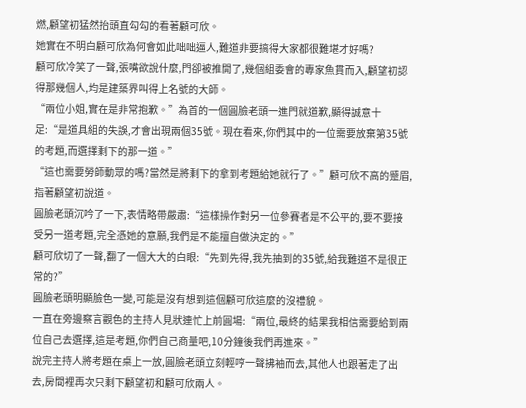燃,顧望初猛然抬頭直勾勾的看著顧可欣。
她實在不明白顧可欣為何會如此咄咄逼人,難道非要搞得大家都很難堪才好嗎?
顧可欣冷笑了一聲,張嘴欲說什麼,門卻被推開了,幾個組委會的專家魚貫而入,顧望初認得那幾個人,均是建築界叫得上名號的大師。
“兩位小姐,實在是非常抱歉。”為首的一個圓臉老頭一進門就道歉,顯得誠意十足:“是道具組的失誤,才會出現兩個35號。現在看來,你們其中的一位需要放棄第35號的考題,而選擇剩下的那一道。”
“這也需要勞師動眾的嗎?當然是將剩下的拿到考題給她就行了。”顧可欣不高的蹙眉,指著顧望初說道。
圓臉老頭沉吟了一下,表情略帶嚴肅:“這樣操作對另一位參賽者是不公平的,要不要接受另一道考題,完全憑她的意願,我們是不能擅自做決定的。”
顧可欣切了一聲,翻了一個大大的白眼:“先到先得,我先抽到的35號,給我難道不是很正常的?”
圓臉老頭明顯臉色一變,可能是沒有想到這個顧可欣這麼的沒禮貌。
一直在旁邊察言觀色的主持人見狀連忙上前圓場:“兩位,最終的結果我相信需要給到兩位自己去選擇,這是考題,你們自己商量吧,10分鐘後我們再進來。”
說完主持人將考題在桌上一放,圓臉老頭立刻輕哼一聲拂袖而去,其他人也跟著走了出去,房間裡再次只剩下顧望初和顧可欣兩人。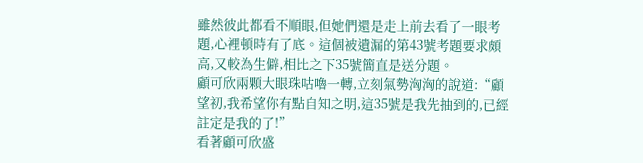雖然彼此都看不順眼,但她們還是走上前去看了一眼考題,心裡頓時有了底。這個被遺漏的第43號考題要求頗高,又較為生僻,相比之下35號簡直是送分題。
顧可欣兩顆大眼珠咕嚕一轉,立刻氣勢洶洶的說道:“顧望初,我希望你有點自知之明,這35號是我先抽到的,已經註定是我的了!”
看著顧可欣盛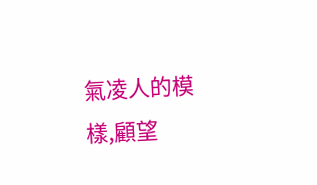氣凌人的模樣,顧望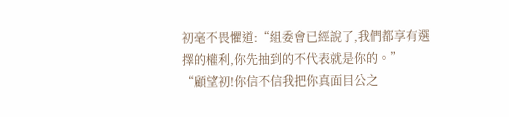初毫不畏懼道:“組委會已經說了,我們都享有選擇的權利,你先抽到的不代表就是你的。”
“顧望初!你信不信我把你真面目公之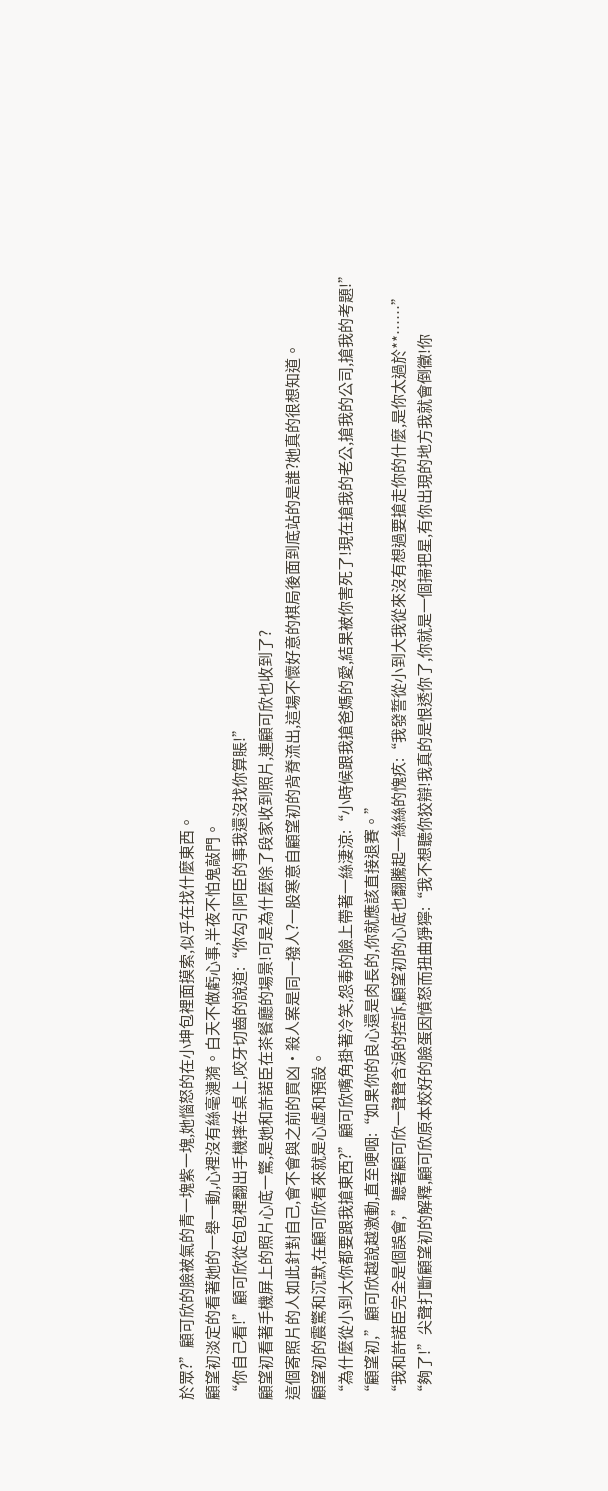於眾?”顧可欣的臉被氣的青一塊紫一塊,她惱怒的在小坤包裡面摸索,似乎在找什麼東西。
顧望初淡定的看著她的一舉一動,心裡沒有絲毫漣漪。白天不做虧心事,半夜不怕鬼敲門。
“你自己看!”顧可欣從包包裡翻出手機摔在桌上,咬牙切齒的說道:“你勾引阿臣的事我還沒找你算賬!”
顧望初看著手機屏上的照片心底一驚,是她和許諾臣在茶餐廳的場景!可是為什麼除了段家收到照片,連顧可欣也收到了?
這個寄照片的人如此針對自己,會不會與之前的買凶·殺人案是同一撥人?一股寒意自顧望初的背脊流出,這場不懷好意的棋局後面到底站的是誰?她真的很想知道。
顧望初的震驚和沉默,在顧可欣看來就是心虛和預設。
“為什麼從小到大你都要跟我搶東西?”顧可欣嘴角掛著冷笑,怨毒的臉上帶著一絲淒涼:“小時候跟我搶爸媽的愛,結果被你害死了!現在搶我的老公,搶我的公司,搶我的考題!”
“顧望初,”顧可欣越說越激動,直至哽咽:“如果你的良心還是肉長的,你就應該直接退賽。”
“我和許諾臣完全是個誤會,”聽著顧可欣一聲聲含淚的控訴,顧望初的心底也翻騰起一絲絲的愧疚:“我發誓從小到大我從來沒有想過要搶走你的什麼,是你太過於**……”
“夠了!”尖聲打斷顧望初的解釋,顧可欣原本姣好的臉蛋因憤怒而扭曲猙獰:“我不想聽你狡辯!我真的是恨透你了,你就是一個掃把星,有你出現的地方我就會倒黴!你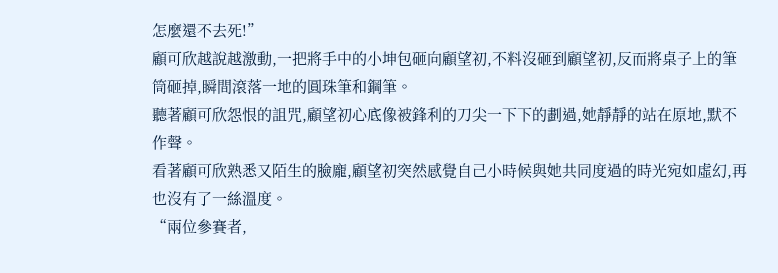怎麼還不去死!”
顧可欣越說越激動,一把將手中的小坤包砸向顧望初,不料沒砸到顧望初,反而將桌子上的筆筒砸掉,瞬間滾落一地的圓珠筆和鋼筆。
聽著顧可欣怨恨的詛咒,顧望初心底像被鋒利的刀尖一下下的劃過,她靜靜的站在原地,默不作聲。
看著顧可欣熟悉又陌生的臉龐,顧望初突然感覺自己小時候與她共同度過的時光宛如虛幻,再也沒有了一絲溫度。
“兩位參賽者,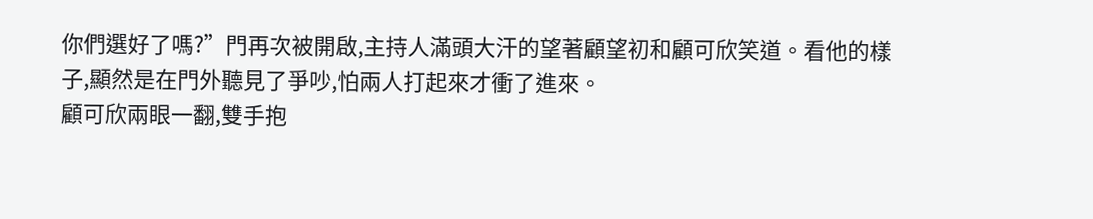你們選好了嗎?”門再次被開啟,主持人滿頭大汗的望著顧望初和顧可欣笑道。看他的樣子,顯然是在門外聽見了爭吵,怕兩人打起來才衝了進來。
顧可欣兩眼一翻,雙手抱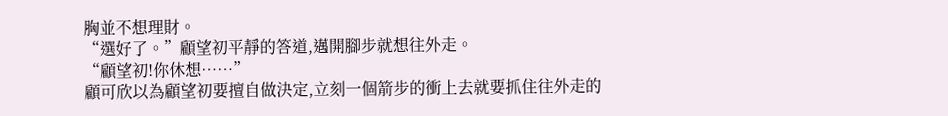胸並不想理財。
“選好了。”顧望初平靜的答道,邁開腳步就想往外走。
“顧望初!你休想……”
顧可欣以為顧望初要擅自做決定,立刻一個箭步的衝上去就要抓住往外走的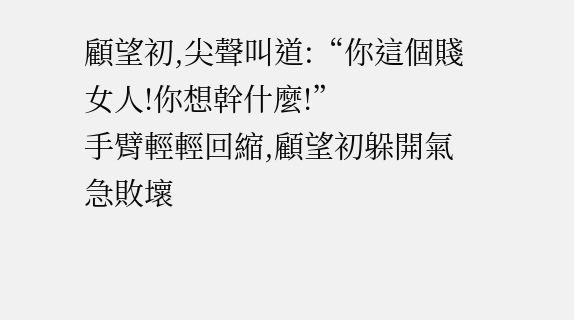顧望初,尖聲叫道:“你這個賤女人!你想幹什麼!”
手臂輕輕回縮,顧望初躲開氣急敗壞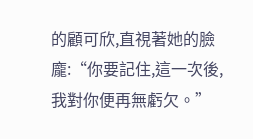的顧可欣,直視著她的臉龐:“你要記住,這一次後,我對你便再無虧欠。”